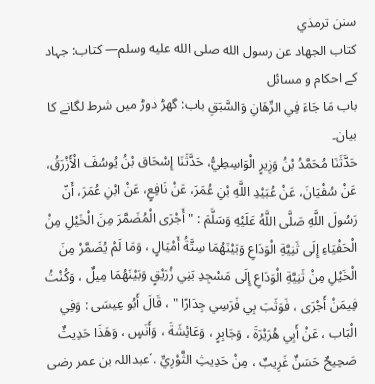سنن ترمذي
كتاب الجهاد عن رسول الله صلى الله عليه وسلم— کتاب: جہاد کے احکام و مسائل
باب مَا جَاءَ فِي الرِّهَانِ وَالسَّبَقِ باب: گھڑ دوڑ میں شرط لگانے کا بیان۔
حَدَّثَنَا مُحَمَّدُ بْنُ وَزِيرٍ الْوَاسِطِيُّ، حَدَّثَنَا إِسْحَاق بْنُ يُوسُفَ الْأَزْرَقُ، عَنْ سُفْيَانَ، عَنْ عُبَيْدِ اللَّهِ بْنِ عُمَرَ، عَنْ نَافِعٍ، عَنْ ابْنِ عُمَرَ، أَنّ رَسُولَ اللَّهِ صَلَّى اللَّهُ عَلَيْهِ وَسَلَّمَ : " أَجْرَى الْمُضَمَّرَ مِنَ الْخَيْلِ مِنْ الْحَفْيَاءِ إِلَى ثَنِيَّةِ الْوَدَاعِ وَبَيْنَهُمَا سِتَّةُ أَمْيَالٍ ، وَمَا لَمْ يُضَمَّرْ مِنَ الْخَيْلِ مِنْ ثَنِيَّةِ الْوَدَاعِ إِلَى مَسْجِدِ بَنِي زُرَيْقٍ وَبَيْنَهُمَا مِيلٌ ، وَكُنْتُ فِيمَنْ أَجْرَى ، فَوَثَبَ بِي فَرَسِي جِدَارًا " ، قَالَ أَبُو عِيسَى : وَفِي الْبَاب ، عَنْ أَبِي هُرَيْرَةَ ، وَجَابِرٍ ، وَعَائِشَةَ ، وَأَنَسٍ ، وَهَذَا حَدِيثٌ صَحِيحٌ حَسَنٌ غَرِيبٌ ، مِنْ حَدِيثِ الثَّوْرِيِّ .´عبداللہ بن عمر رضی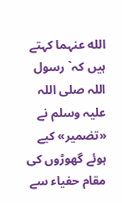الله عنہما کہتے ہیں کہ` رسول اللہ صلی اللہ علیہ وسلم نے «تضمیر» کیے ہوئے گھوڑوں کی مقام حفیاء سے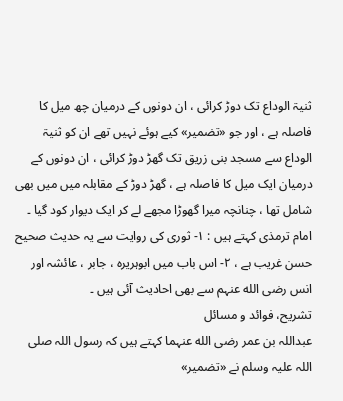ثنیۃ الوداع تک دوڑ کرائی ، ان دونوں کے درمیان چھ میل کا فاصلہ ہے ، اور جو «تضمیر» کیے ہوئے نہیں تھے ان کو ثنیۃ الوداع سے مسجد بنی زریق تک گھڑ دوڑ کرائی ، ان دونوں کے درمیان ایک میل کا فاصلہ ہے ، گھڑ دوڑ کے مقابلہ میں میں بھی شامل تھا ، چنانچہ میرا گھوڑا مجھے لے کر ایک دیوار کود گیا ۔
امام ترمذی کہتے ہیں : ۱- ثوری کی روایت سے یہ حدیث صحیح حسن غریب ہے ، ۲- اس باب میں ابوہریرہ ، جابر ، عائشہ اور انس رضی الله عنہم سے بھی احادیث آئی ہیں ۔
تشریح، فوائد و مسائل
عبداللہ بن عمر رضی الله عنہما کہتے ہیں کہ رسول اللہ صلی اللہ علیہ وسلم نے «تضمیر»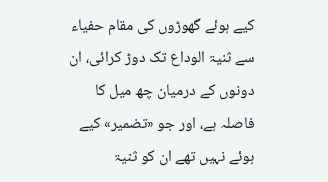کیے ہوئے گھوڑوں کی مقام حفیاء سے ثنیۃ الوداع تک دوڑ کرائی، ان دونوں کے درمیان چھ میل کا فاصلہ ہے، اور جو «تضمیر» کیے ہوئے نہیں تھے ان کو ثنیۃ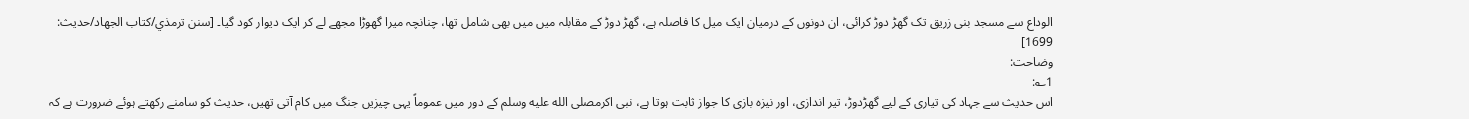الوداع سے مسجد بنی زریق تک گھڑ دوڑ کرائی، ان دونوں کے درمیان ایک میل کا فاصلہ ہے، گھڑ دوڑ کے مقابلہ میں میں بھی شامل تھا، چنانچہ میرا گھوڑا مجھے لے کر ایک دیوار کود گیا۔ [سنن ترمذي/كتاب الجهاد/حدیث: 1699]
وضاحت:
1؎:
اس حدیث سے جہاد کی تیاری کے لیے گھڑدوڑ، تیر اندازی، اور نیزہ بازی کا جواز ثابت ہوتا ہے، نبی اکرمصلى الله عليه وسلم کے دور میں عموماً یہی چیزیں جنگ میں کام آتی تھیں، حدیث کو سامنے رکھتے ہوئے ضرورت ہے کہ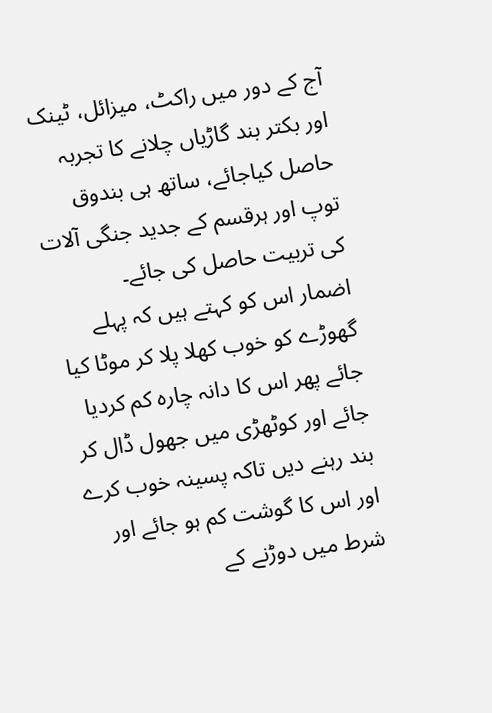آج کے دور میں راکٹ، میزائل، ٹینک اور بکتر بند گاڑیاں چلانے کا تجربہ حاصل کیاجائے، ساتھ ہی بندوق توپ اور ہرقسم کے جدید جنگی آلات کی تربیت حاصل کی جائے۔
اضمار اس کو کہتے ہیں کہ پہلے گھوڑے کو خوب کھلا پلا کر موٹا کیا جائے پھر اس کا دانہ چارہ کم کردیا جائے اور کوٹھڑی میں جھول ڈال کر بند رہنے دیں تاکہ پسینہ خوب کرے اور اس کا گوشت کم ہو جائے اور شرط میں دوڑنے کے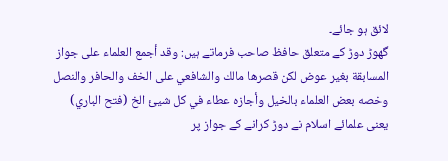لائق ہو جائے۔
گھوڑ دوڑ کے متعلق حافظ صاحب فرماتے ہیں: وقد أجمع العلماء علی جواز المسابقة بغیر عوض لکن قصرھا مالك والشافعي علی الخف والحافر والنصل وخصه بعض العلماء بالخیل وأجازہ عطاء في کل شيئ الخ (فتح الباري)
یعنی علمائے اسلام نے دوڑ کرانے کے جواز پر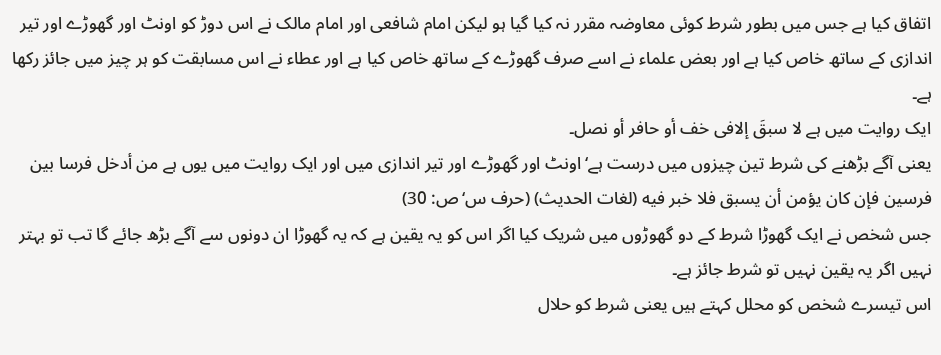اتفاق کیا ہے جس میں بطور شرط کوئی معاوضہ مقرر نہ کیا گیا ہو لیکن امام شافعی اور امام مالک نے اس دوڑ کو اونٹ اور گھوڑے اور تیر اندازی کے ساتھ خاص کیا ہے اور بعض علماء نے اسے صرف گھوڑے کے ساتھ خاص کیا ہے اور عطاء نے اس مسابقت کو ہر چیز میں جائز رکھا ہے۔
ایک روایت میں ہے لا سبقَ إلافی خف أو حافر أو نصل۔
یعنی آگے بڑھنے کی شرط تین چیزوں میں درست ہے‘ اونٹ اور گھوڑے اور تیر اندازی میں اور ایک روایت میں یوں ہے من أدخل فرسا بین فرسین فإن کان یؤمن أن یسبق فلا خبر فیه (لغات الحدیث) (حرف س‘ص: 30)
جس شخص نے ایک گھوڑا شرط کے دو گھوڑوں میں شریک کیا اگر اس کو یہ یقین ہے کہ یہ گھوڑا ان دونوں سے آگے بڑھ جائے گا تب تو بہتر نہیں اگر یہ یقین نہیں تو شرط جائز ہے۔
اس تیسرے شخص کو محلل کہتے ہیں یعنی شرط کو حلال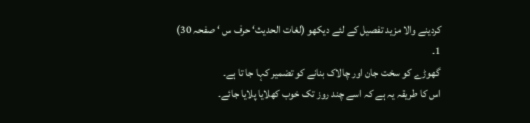کردینے والا مزید تفصیل کے لئے دیکھو (لغات الحدیث‘ حرف س ‘ صفحہ 30)
1۔
گھوڑے کو سخت جان اور چالاک بنانے کو تضمیر کہا جا تا ہے۔
اس کا طریقہ یہ ہے کہ اسے چند روز تک خوب کھلایا پلایا جائے۔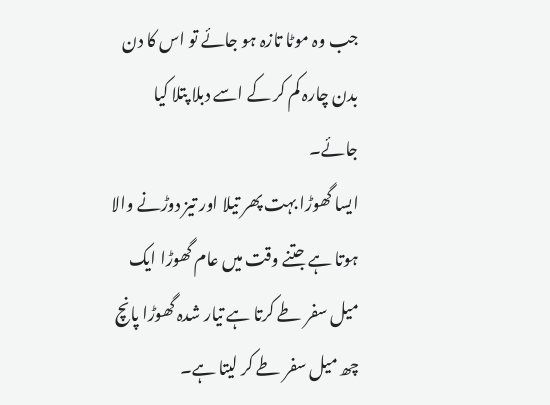جب وہ موٹا تازہ ہو جائے تو اس کا دن بدن چارہ کم کر کے اسے دبلا پتلا کیا جائے۔
ایسا گھوڑا بہت پھر تیلا اور تیز دوڑنے والا ہوتا ہے جتنے وقت میں عام گھوڑا ایک میل سفر طے کرتا ہے تیار شدہ گھوڑا پانچ چھ میل سفر طے کر لیتا ہے۔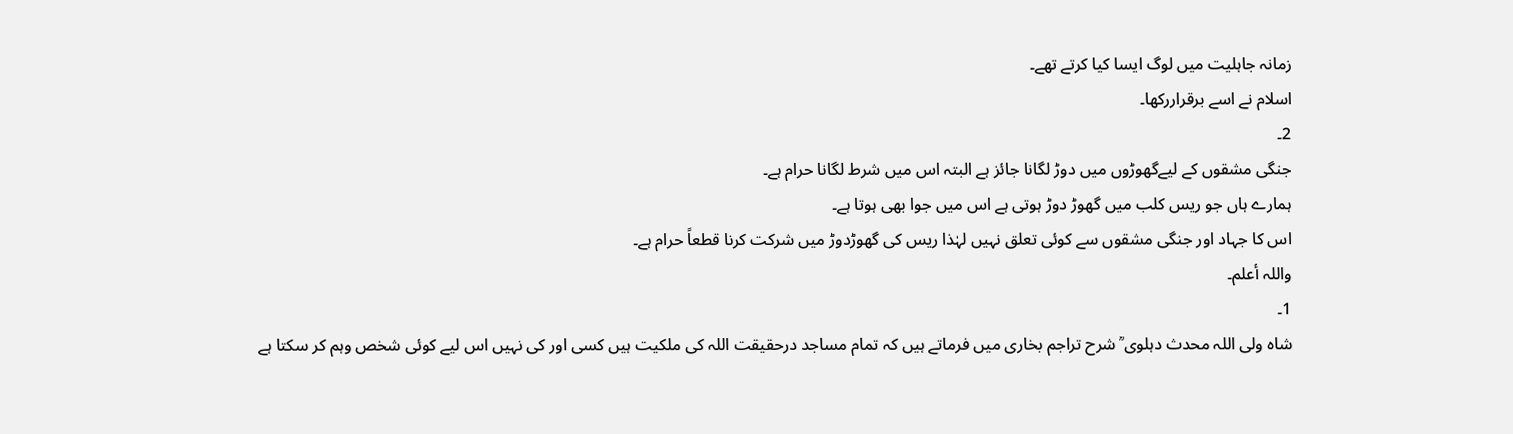زمانہ جاہلیت میں لوگ ایسا کیا کرتے تھے۔
اسلام نے اسے برقراررکھا۔
2۔
جنگی مشقوں کے لیےگھوڑوں میں دوڑ لگانا جائز ہے البتہ اس میں شرط لگانا حرام ہے۔
ہمارے ہاں جو ریس کلب میں گھوڑ دوڑ ہوتی ہے اس میں جوا بھی ہوتا ہے۔
اس کا جہاد اور جنگی مشقوں سے کوئی تعلق نہیں لہٰذا ریس کی گھوڑدوڑ میں شرکت کرنا قطعاً حرام ہے۔
واللہ أعلم۔
1۔
شاہ ولی اللہ محدث دہلوی ؒ شرح تراجم بخاری میں فرماتے ہیں کہ تمام مساجد درحقیقت اللہ کی ملکیت ہیں کسی اور کی نہیں اس لیے کوئی شخص وہم کر سکتا ہے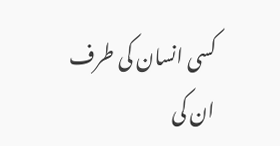کسی انسان کی طرف ان کی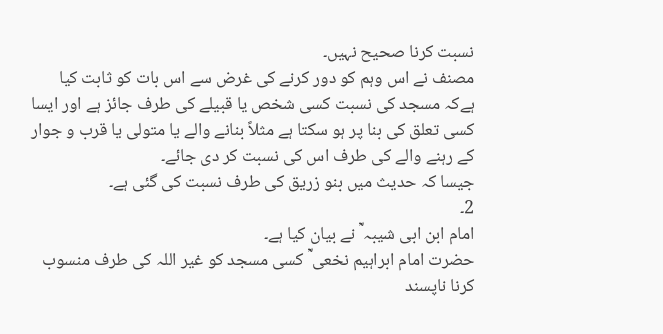نسبت کرنا صحیح نہیں۔
مصنف نے اس وہم کو دور کرنے کی غرض سے اس بات کو ثابت کیا ہےکہ مسجد کی نسبت کسی شخص یا قبیلے کی طرف جائز ہے اور ایسا کسی تعلق کی بنا پر ہو سکتا ہے مثلاً بنانے والے یا متولی یا قرب و جوار کے رہنے والے کی طرف اس کی نسبت کر دی جائے۔
جیسا کہ حدیث میں بنو زریق کی طرف نسبت کی گئی ہے۔
2۔
امام ابن ابی شیبہ ؒ نے بیان کیا ہے۔
حضرت امام ابراہیم نخعی ؒ کسی مسجد کو غیر اللہ کی طرف منسوب کرنا ناپسند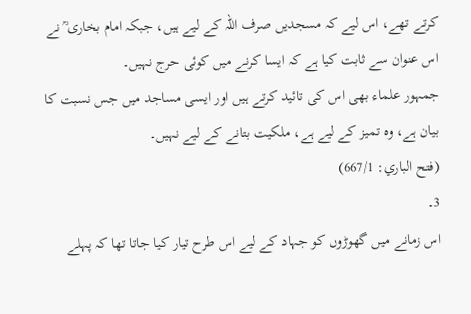کرتے تھے، اس لیے کہ مسجدیں صرف اللہ کے لیے ہیں، جبکہ امام بخاری ؒ نے اس عنوان سے ثابت کیا ہے کہ ایسا کرنے میں کوئی حرج نہیں۔
جمہور علماء بھی اس کی تائید کرتے ہیں اور ایسی مساجد میں جس نسبت کا بیان ہے، وہ تمیز کے لیے ہے، ملکیت بتانے کے لیے نہیں۔
(فتح الباري: 667/1)
3۔
اس زمانے میں گھوڑوں کو جہاد کے لیے اس طرح تیار کیا جاتا تھا کہ پہلے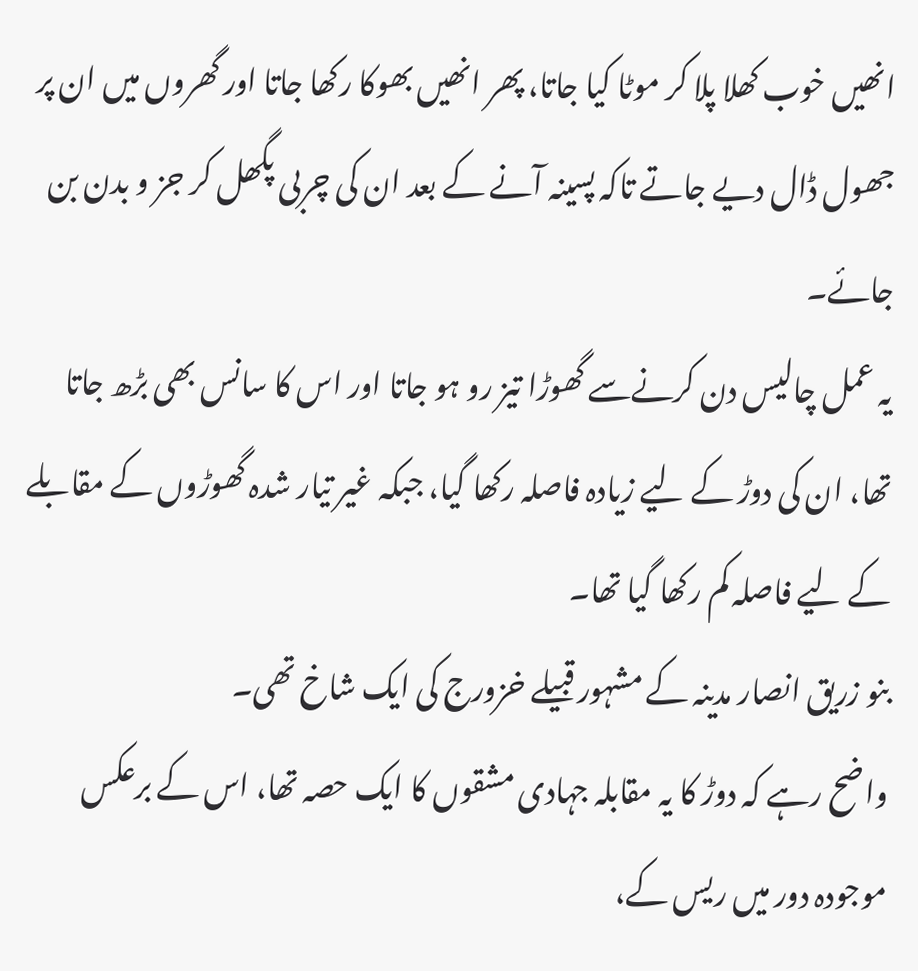انھیں خوب کھلا پلا کر موٹا کیا جاتا، پھر انھیں بھوکا رکھا جاتا اور گھروں میں ان پر جھول ڈال دیے جاتے تاکہ پسینہ آنے کے بعد ان کی چربی پگھل کر جز و بدن بن جائے۔
یہ عمل چالیس دن کرنےسے گھوڑا تیز رو ہو جاتا اور اس کا سانس بھی بڑھ جاتا تھا، ان کی دوڑ کے لیے زیادہ فاصلہ رکھا گیا، جبکہ غیر تیار شدہ گھوڑوں کے مقابلے کے لیے فاصلہ کم رکھا گیا تھا۔
بنو زریق انصار مدینہ کے مشہور قبیلے خزورج کی ایک شاخ تھی۔
واضح رہے کہ دوڑ کا یہ مقابلہ جہادی مشقوں کا ایک حصہ تھا، اس کے برعکس موجودہ دور میں ریس کے،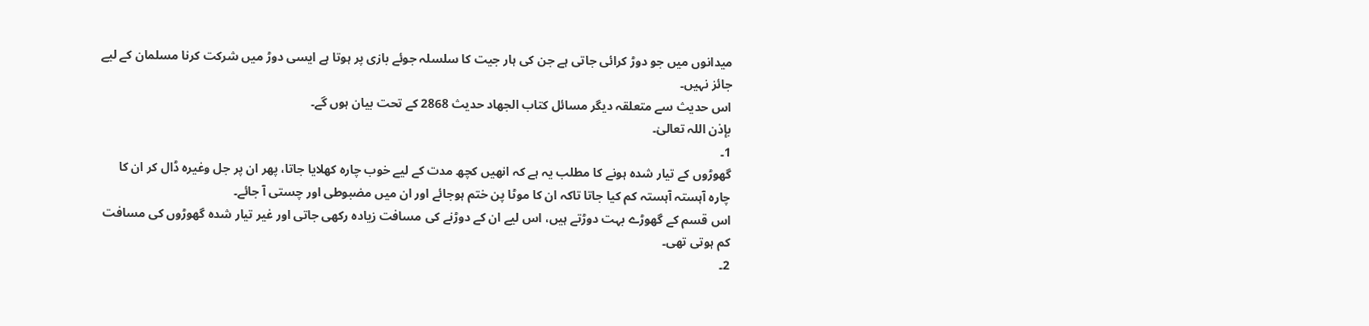میدانوں میں جو دوڑ کرائی جاتی ہے جن کی ہار جیت کا سلسلہ جوئے بازی پر ہوتا ہے ایسی دوڑ میں شرکت کرنا مسلمان کے لیے جائز نہیں۔
اس حدیث سے متعلقہ دیگر مسائل کتاب الجهاد حدیث 2868 کے تحت بیان ہوں گے۔
بإذن اللہ تعالیٰ۔
1۔
گھوڑوں کے تیار شدہ ہونے کا مطلب یہ ہے کہ انھیں کچھ مدت کے لیے خوب چارہ کھلایا جاتا، پھر ان پر جل وغیرہ ڈال کر ان کا چارہ آہستہ آہستہ کم کیا جاتا تاکہ ان کا موٹا پن ختم ہوجائے اور ان میں مضبوطی اور چستی آ جائے۔
اس قسم کے گھوڑے بہت دوڑتے ہیں، اس لیے ان کے دوڑنے کی مسافت زیادہ رکھی جاتی اور غیر تیار شدہ گھوڑوں کی مسافت کم ہوتی تھی۔
2۔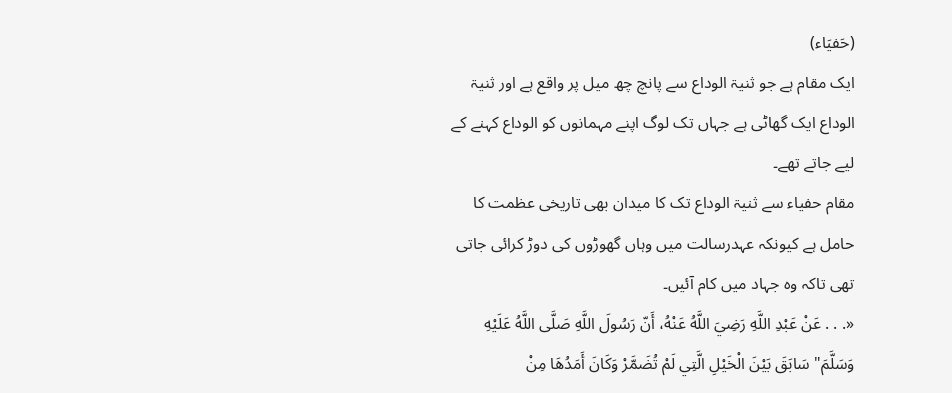(حَفيَاء)
ایک مقام ہے جو ثنیۃ الوداع سے پانچ چھ میل پر واقع ہے اور ثنیۃ الوداع ایک گھاٹی ہے جہاں تک لوگ اپنے مہمانوں کو الوداع کہنے کے لیے جاتے تھے۔
مقام حفیاء سے ثنیۃ الوداع تک کا میدان بھی تاریخی عظمت کا حامل ہے کیونکہ عہدرسالت میں وہاں گھوڑوں کی دوڑ کرائی جاتی تھی تاکہ وہ جہاد میں کام آئیں۔
«. . . عَنْ عَبْدِ اللَّهِ رَضِيَ اللَّهُ عَنْهُ، أَنّ رَسُولَ اللَّهِ صَلَّى اللَّهُ عَلَيْهِ وَسَلَّمَ" سَابَقَ بَيْنَ الْخَيْلِ الَّتِي لَمْ تُضَمَّرْ وَكَانَ أَمَدُهَا مِنْ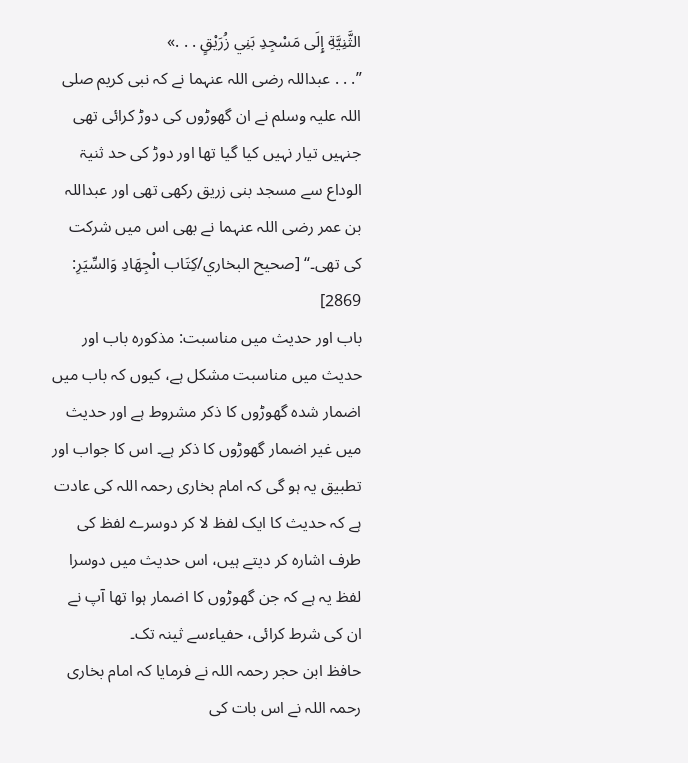الثَّنِيَّةِ إِلَى مَسْجِدِ بَنِي زُرَيْقٍ . . .»
”. . . عبداللہ رضی اللہ عنہما نے کہ نبی کریم صلی اللہ علیہ وسلم نے ان گھوڑوں کی دوڑ کرائی تھی جنہیں تیار نہیں کیا گیا تھا اور دوڑ کی حد ثنیۃ الوداع سے مسجد بنی زریق رکھی تھی اور عبداللہ بن عمر رضی اللہ عنہما نے بھی اس میں شرکت کی تھی۔“ [صحيح البخاري/كِتَاب الْجِهَادِ وَالسِّيَرِ: 2869]
باب اور حدیث میں مناسبت: مذکورہ باب اور حدیث میں مناسبت مشکل ہے، کیوں کہ باب میں اضمار شدہ گھوڑوں کا ذکر مشروط ہے اور حدیث میں غیر اضمار گھوڑوں کا ذکر ہے۔ اس کا جواب اور تطبیق یہ ہو گی کہ امام بخاری رحمہ اللہ کی عادت ہے کہ حدیث کا ایک لفظ لا کر دوسرے لفظ کی طرف اشارہ کر دیتے ہیں، اس حدیث میں دوسرا لفظ یہ ہے کہ جن گھوڑوں کا اضمار ہوا تھا آپ نے ان کی شرط کرائی، حفیاءسے ثینہ تک۔
حافظ ابن حجر رحمہ اللہ نے فرمایا کہ امام بخاری رحمہ اللہ نے اس بات کی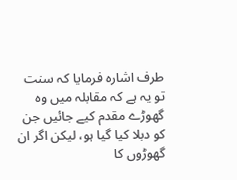طرف اشارہ فرمایا کہ سنت تو یہ ہے کہ مقابلہ میں وہ گھوڑے مقدم کیے جائیں جن کو دبلا کیا گیا ہو، لیکن اگر ان گھوڑوں کا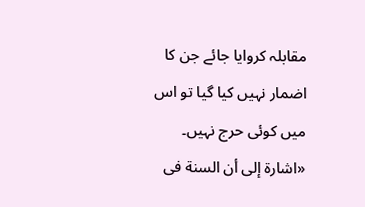مقابلہ کروایا جائے جن کا اضمار نہیں کیا گیا تو اس میں کوئی حرج نہیں۔
«اشارة إلى أن السنة فى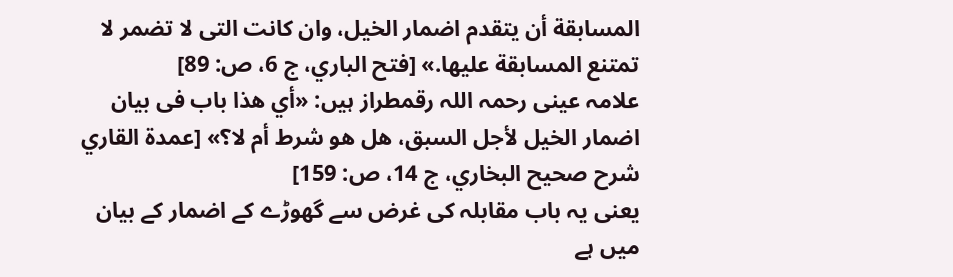المسابقة أن يتقدم اضمار الخيل، وان كانت التى لا تضمر لا تمتنع المسابقة عليها.» [فتح الباري، ج 6، ص: 89]
علامہ عینی رحمہ اللہ رقمطراز ہیں: «أي هذا باب فى بيان اضمار الخيل لأجل السبق، هل هو شرط أم لا؟» [عمدة القاري شرح صحيح البخاري، ج 14، ص: 159]
یعنی یہ باب مقابلہ کی غرض سے گھوڑے کے اضمار کے بیان میں ہے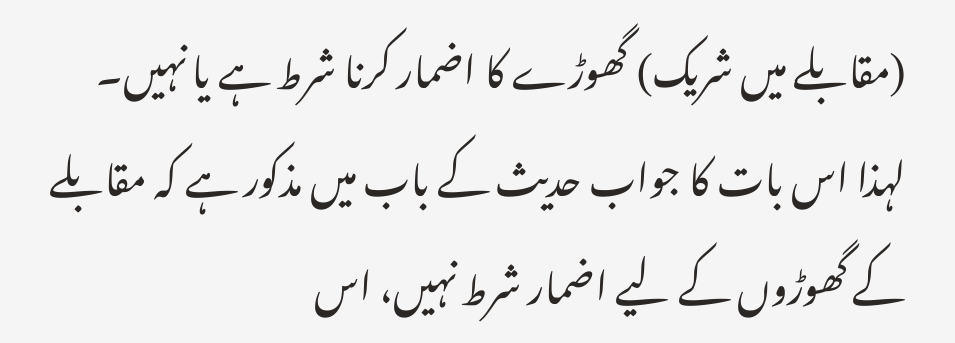(مقابلے میں شریک) گھوڑے کا اضمار کرنا شرط ہے یا نہیں۔ لہذا اس بات کا جواب حدیث کے باب میں مذکور ہے کہ مقابلے کے گھوڑوں کے لیے اضمار شرط نہیں، اس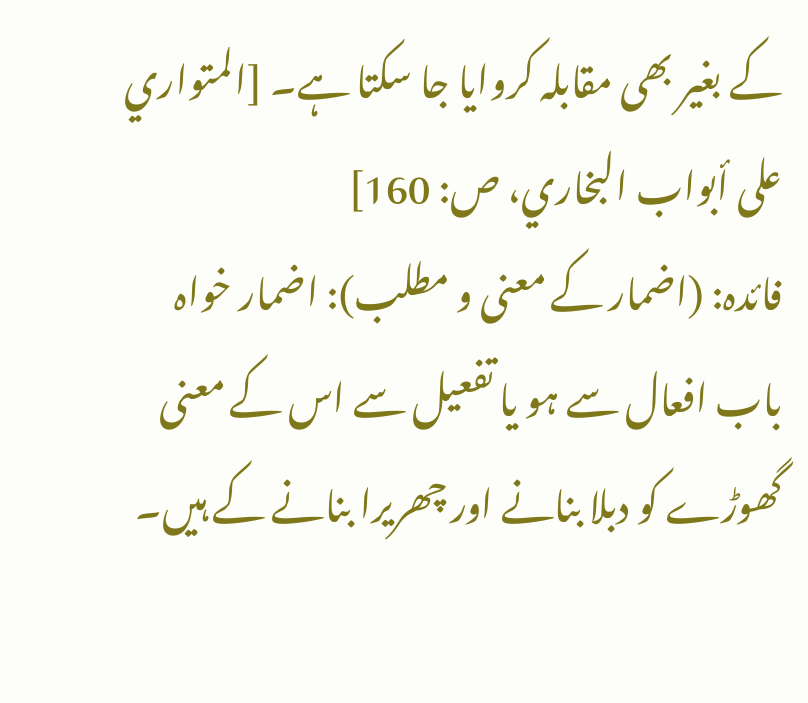کے بغیر بھی مقابلہ کروایا جا سکتا ہے۔ [المتواري على أبواب البخاري، ص: 160]
فائدہ: (اضمار کے معنی و مطلب): اضمار خواہ باب افعال سے ہو یا تفعیل سے اس کے معنی گھوڑے کو دبلا بنانے اور چھریرا بنانے کے ہیں۔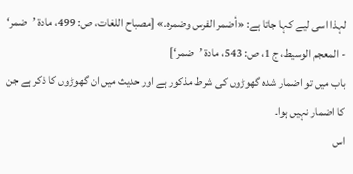لہذا اسی لیے کہا جاتا ہے: «أضمر الفرس وضمره.» [مصباح اللغات، ص: 499، مادة ’ضمر‘ - المعجم الوسيط، ج 1، ص: 543، مادة ’ضمر‘]
باب میں تو اضمار شدہ گھوڑوں کی شرط مذکور ہے اور حدیث میں ان گھوڑوں کا ذکر ہے جن کا اضمار نہیں ہوا۔
اس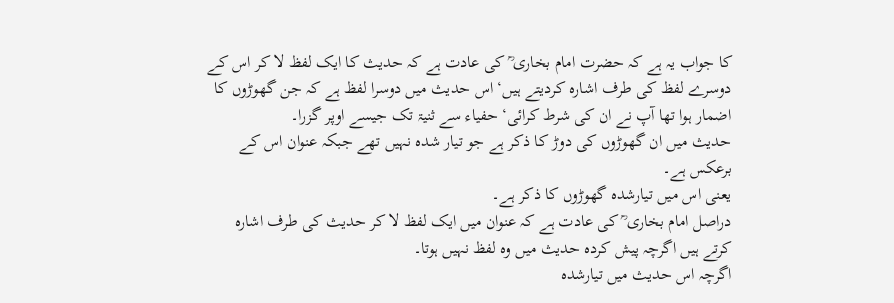کا جواب یہ ہے کہ حضرت امام بخاری ؒ کی عادت ہے کہ حدیث کا ایک لفظ لا کر اس کے دوسرے لفظ کی طرف اشارہ کردیتے ہیں‘ اس حدیث میں دوسرا لفظ ہے کہ جن گھوڑوں کا اضمار ہوا تھا آپ نے ان کی شرط کرائی‘ حفیاء سے ثنیۃ تک جیسے اوپر گزرا۔
حدیث میں ان گھوڑوں کی دوڑ کا ذکر ہے جو تیار شدہ نہیں تھے جبکہ عنوان اس کے برعکس ہے۔
یعنی اس میں تیارشدہ گھوڑوں کا ذکر ہے۔
دراصل امام بخاری ؒ کی عادت ہے کہ عنوان میں ایک لفظ لا کر حدیث کی طرف اشارہ کرتے ہیں اگرچہ پیش کردہ حدیث میں وہ لفظ نہیں ہوتا۔
اگرچہ اس حدیث میں تیارشدہ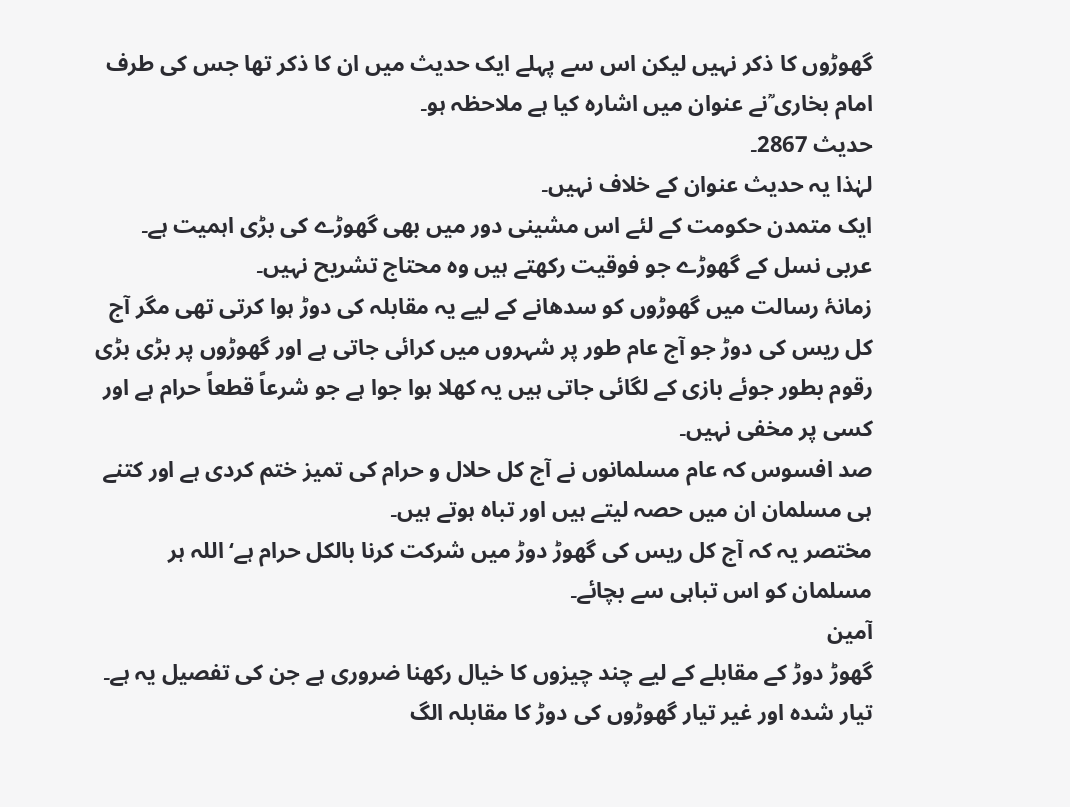گھوڑوں کا ذکر نہیں لیکن اس سے پہلے ایک حدیث میں ان کا ذکر تھا جس کی طرف امام بخاری ؒنے عنوان میں اشارہ کیا ہے ملاحظہ ہو۔
حدیث 2867۔
لہٰذا یہ حدیث عنوان کے خلاف نہیں۔
ایک متمدن حکومت کے لئے اس مشینی دور میں بھی گھوڑے کی بڑی اہمیت ہے۔
عربی نسل کے گھوڑے جو فوقیت رکھتے ہیں وہ محتاج تشریح نہیں۔
زمانۂ رسالت میں گھوڑوں کو سدھانے کے لیے یہ مقابلہ کی دوڑ ہوا کرتی تھی مگر آج کل ریس کی دوڑ جو آج عام طور پر شہروں میں کرائی جاتی ہے اور گھوڑوں پر بڑی بڑی رقوم بطور جوئے بازی کے لگائی جاتی ہیں یہ کھلا ہوا جوا ہے جو شرعاً قطعاً حرام ہے اور کسی پر مخفی نہیں۔
صد افسوس کہ عام مسلمانوں نے آج کل حلال و حرام کی تمیز ختم کردی ہے اور کتنے ہی مسلمان ان میں حصہ لیتے ہیں اور تباہ ہوتے ہیں۔
مختصر یہ کہ آج کل ریس کی گھوڑ دوڑ میں شرکت کرنا بالکل حرام ہے‘ اللہ ہر مسلمان کو اس تباہی سے بچائے۔
آمین
گھوڑ دوڑ کے مقابلے کے لیے چند چیزوں کا خیال رکھنا ضروری ہے جن کی تفصیل یہ ہے۔
تیار شدہ اور غیر تیار گھوڑوں کی دوڑ کا مقابلہ الگ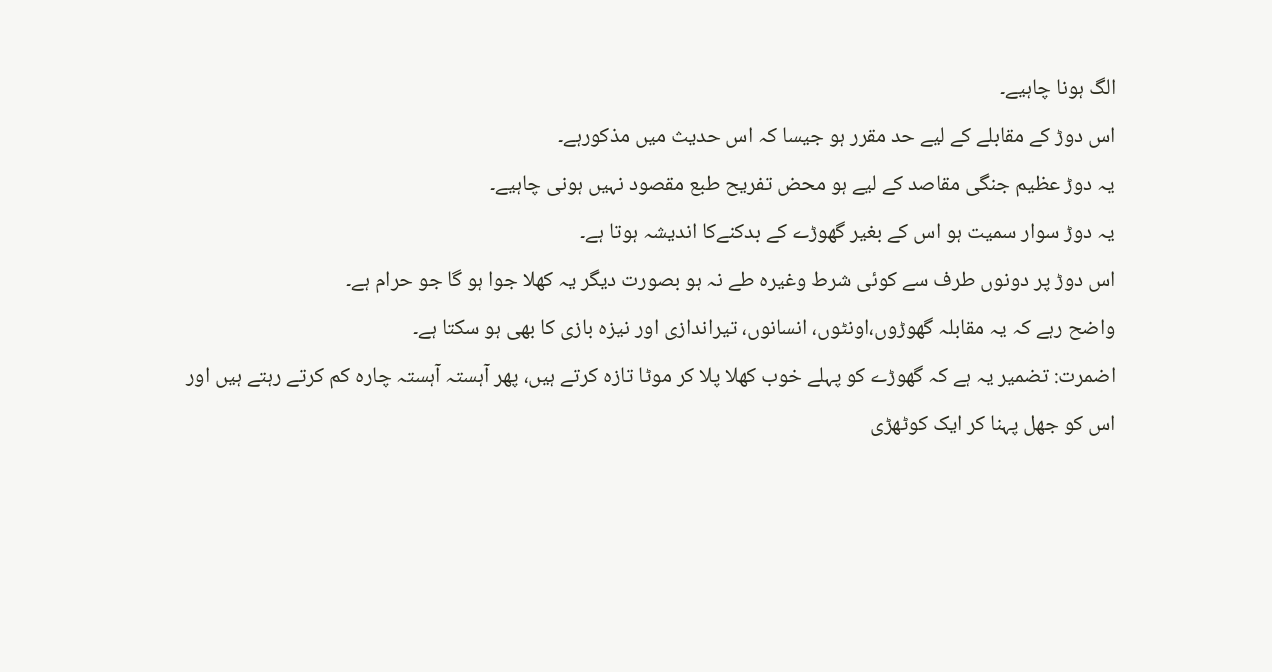الگ ہونا چاہیے۔
اس دوڑ کے مقابلے کے لیے حد مقرر ہو جیسا کہ اس حدیث میں مذکورہے۔
یہ دوڑ عظیم جنگی مقاصد کے لیے ہو محض تفریح طبع مقصود نہیں ہونی چاہیے۔
یہ دوڑ سوار سمیت ہو اس کے بغیر گھوڑے کے بدکنےکا اندیشہ ہوتا ہے۔
اس دوڑ پر دونوں طرف سے کوئی شرط وغیرہ طے نہ ہو بصورت دیگر یہ کھلا جوا ہو گا جو حرام ہے۔
واضح رہے کہ یہ مقابلہ گھوڑوں،اونٹوں، انسانوں، تیراندازی اور نیزہ بازی کا بھی ہو سکتا ہے۔
اضمرت: تضمیر یہ ہے کہ گھوڑے کو پہلے خوب کھلا پلا کر موٹا تازہ کرتے ہیں، پھر آہستہ آہستہ چارہ کم کرتے رہتے ہیں اور اس کو جھل پہنا کر ایک کوٹھڑی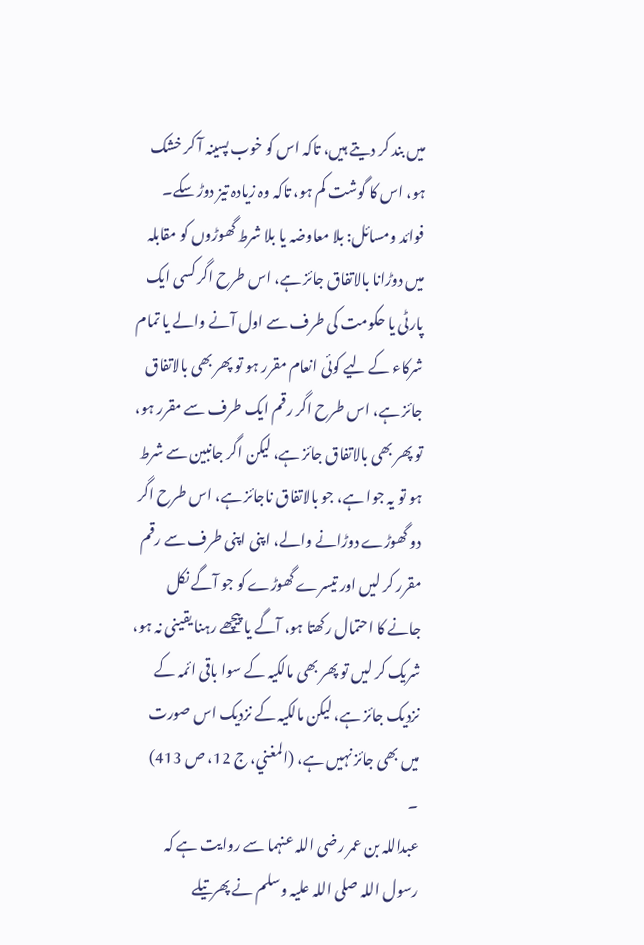میں بند کر دیتے ہیں، تاکہ اس کو خوب پسینہ آ کر خشک ہو، اس کا گوشت کم ہو، تاکہ وہ زیادہ تیز دوڑ سکے۔
فوائد ومسائل: بلا معاوضہ یا بلا شرط گھوڑوں کو مقابلہ میں دوڑانا بالاتفاق جائز ہے، اس طرح اگر کسی ایک پارٹی یا حکومت کی طرف سے اول آنے والے یا تمام شرکاء کے لیے کوئی انعام مقرر ہو تو پھر بھی بالاتفاق جائز ہے، اس طرح اگر رقم ایک طرف سے مقرر ہو، تو پھر بھی بالاتفاق جائز ہے، لیکن اگر جانبین سے شرط ہو تو یہ جوا ہے، جو بالاتفاق ناجائز ہے، اس طرح اگر دو گھوڑے دوڑانے والے، اپنی اپنی طرف سے رقم مقرر کر لیں اور تیسرے گھوڑے کو جو آگے نکل جانے کا احتمال رکھتا ہو، آگے یا پیچھے رہنا یقینی نہ ہو، شریک کر لیں تو پھر بھی مالکیہ کے سوا باقی ائمہ کے نزدیک جائز ہے، لیکن مالکیہ کے نزدیک اس صورت میں بھی جائز نہیں ہے، (المغني، ج 12، ص 413)
۔
عبداللہ بن عمر رضی اللہ عنہما سے روایت ہے کہ رسول اللہ صلی اللہ علیہ وسلم نے پھرتیلے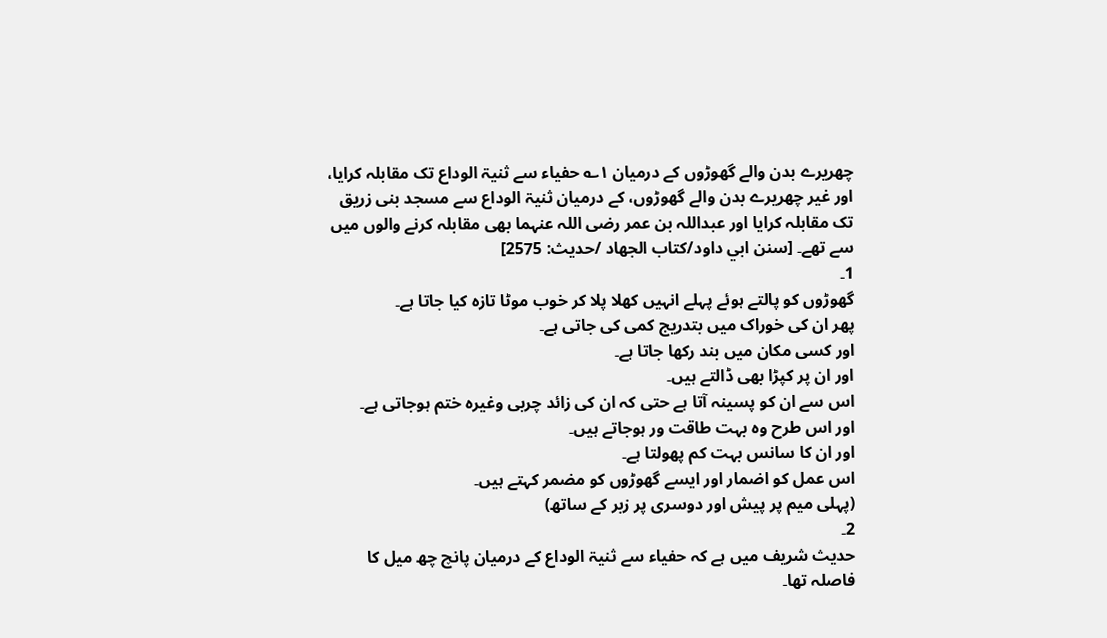چھریرے بدن والے گھوڑوں کے درمیان ۱؎ حفیاء سے ثنیۃ الوداع تک مقابلہ کرایا، اور غیر چھریرے بدن والے گھوڑوں، کے درمیان ثنیۃ الوداع سے مسجد بنی زریق تک مقابلہ کرایا اور عبداللہ بن عمر رضی اللہ عنہما بھی مقابلہ کرنے والوں میں سے تھے۔ [سنن ابي داود/كتاب الجهاد /حدیث: 2575]
1۔
گھوڑوں کو پالتے ہوئے پہلے انہیں کھلا پلا کر خوب موٹا تازہ کیا جاتا ہے۔
پھر ان کی خوراک میں بتدریج کمی کی جاتی ہے۔
اور کسی مکان میں بند رکھا جاتا ہے۔
اور ان پر کپڑا بھی ڈالتے ہیں۔
اس سے ان کو پسینہ آتا ہے حتی کہ ان کی زائد چربی وغیرہ ختم ہوجاتی ہے۔
اور اس طرح وہ بہت طاقت ور ہوجاتے ہیں۔
اور ان کا سانس بہت کم پھولتا ہے۔
اس عمل کو اضمار اور ایسے گھوڑوں کو مضمر کہتے ہیں۔
(پہلی میم پر پیش اور دوسری پر زبر کے ساتھ)
2۔
حدیث شریف میں ہے کہ حفیاء سے ثنیۃ الوداع کے درمیان پانچ چھ میل کا فاصلہ تھا۔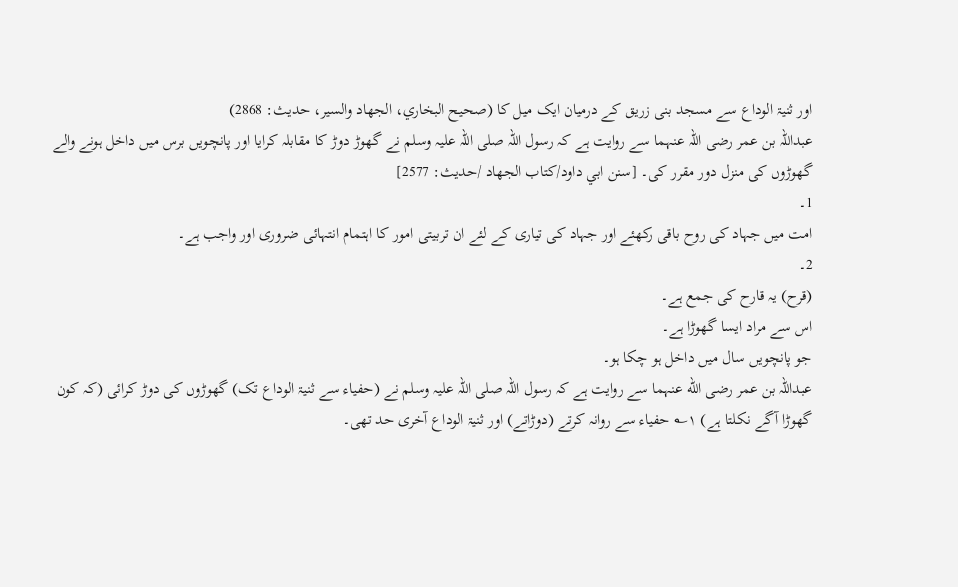اور ثنیۃ الوداع سے مسجد بنی زریق کے درمیان ایک میل کا (صحیح البخاري، الجهاد والسیر، حدیث: 2868)
عبداللہ بن عمر رضی اللہ عنہما سے روایت ہے کہ رسول اللہ صلی اللہ علیہ وسلم نے گھوڑ دوڑ کا مقابلہ کرایا اور پانچویں برس میں داخل ہونے والے گھوڑوں کی منزل دور مقرر کی۔ [سنن ابي داود/كتاب الجهاد /حدیث: 2577]
1۔
امت میں جہاد کی روح باقی رکھئے اور جہاد کی تیاری کے لئے ان تربیتی امور کا اہتمام انتہائی ضروری اور واجب ہے۔
2۔
(قرح) یہ قارح کی جمع ہے۔
اس سے مراد ایسا گھوڑا ہے۔
جو پانچویں سال میں داخل ہو چکا ہو۔
عبداللہ بن عمر رضی الله عنہما سے روایت ہے کہ رسول اللہ صلی اللہ علیہ وسلم نے (حفیاء سے ثنیۃ الوداع تک) گھوڑوں کی دوڑ کرائی (کہ کون گھوڑا آگے نکلتا ہے) ۱؎ حفیاء سے روانہ کرتے (دوڑاتے) اور ثنیۃ الوداع آخری حد تھی۔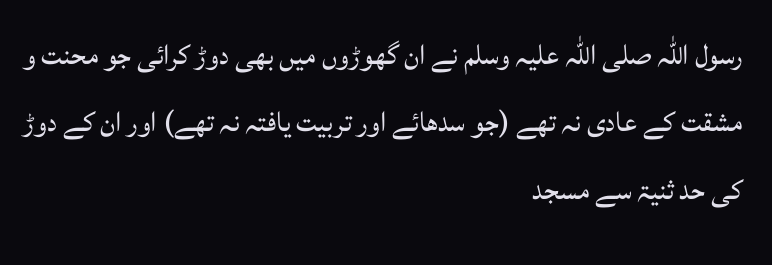رسول اللہ صلی اللہ علیہ وسلم نے ان گھوڑوں میں بھی دوڑ کرائی جو محنت و مشقت کے عادی نہ تھے (جو سدھائے اور تربیت یافتہ نہ تھے) اور ان کے دوڑ کی حد ثنیۃ سے مسجد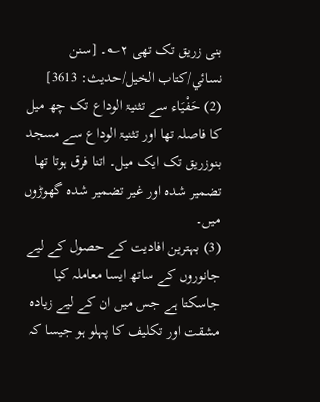بنی زریق تک تھی ۲؎۔ [سنن نسائي/كتاب الخيل/حدیث: 3613]
(2) حَفْیَاء سے تثنیۃ الوداع تک چھ میل کا فاصلہ تھا اور تثنیۃ الوداع سے مسجد بنوزریق تک ایک میل۔ اتنا فرق ہوتا تھا تضمیر شدہ اور غیر تضمیر شدہ گھوڑوں میں۔
(3) بہترین افادیت کے حصول کے لیے جانوروں کے ساتھ ایسا معاملہ کیا جاسکتا ہے جس میں ان کے لیے زیادہ مشقت اور تکلیف کا پہلو ہو جیسا کہ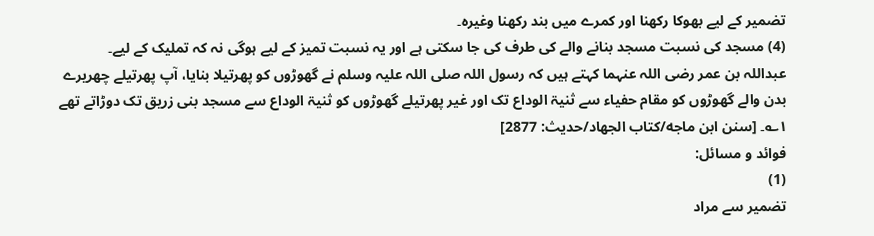تضمیر کے لیے بھوکا رکھنا اور کمرے میں بند رکھنا وغیرہ۔
(4) مسجد کی نسبت مسجد بنانے والے کی طرف کی جا سکتی ہے اور یہ نسبت تمیز کے لیے ہوگی نہ کہ تملیک کے لیے۔
عبداللہ بن عمر رضی اللہ عنہما کہتے ہیں کہ رسول اللہ صلی اللہ علیہ وسلم نے گھوڑوں کو پھرتیلا بنایا، آپ پھرتیلے چھریرے بدن والے گھوڑوں کو مقام حفیاء سے ثنیۃ الوداع تک اور غیر پھرتیلے گھوڑوں کو ثنیۃ الوداع سے مسجد بنی زریق تک دوڑاتے تھے ۱؎۔ [سنن ابن ماجه/كتاب الجهاد/حدیث: 2877]
فوائد و مسائل:
(1)
تضمیر سے مراد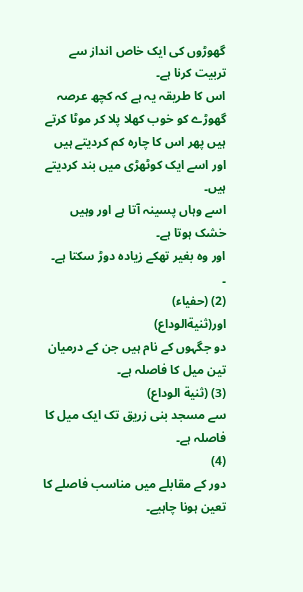گھوڑوں کی ایک خاص انداز سے تربیت کرنا ہے۔
اس کا طریقہ یہ ہے کہ کچھ عرصہ گھوڑے کو خوب کھلا پلا کر موٹا کرتے ہیں پھر اس کا چارہ کم کردیتے ہیں اور اسے ایک کوٹھڑی میں بند کردیتے ہیں۔
اسے وہاں پسینہ آتا ہے اور وہیں خشک ہوتا ہے۔
اور وہ بغیر تھکے زیادہ دوڑ سکتا ہے۔
۔
(2) (حفياء)
اور(ثنيةالوداع)
دو جگہوں کے نام ہیں جن کے درمیان تین میل کا فاصلہ ہے۔
(3) (ثنية الوداع)
سے مسجد بنی زریق تک ایک میل کا فاصلہ ہے۔
(4)
دور کے مقابلے میں مناسب فاصلے کا تعین ہونا چاہیے۔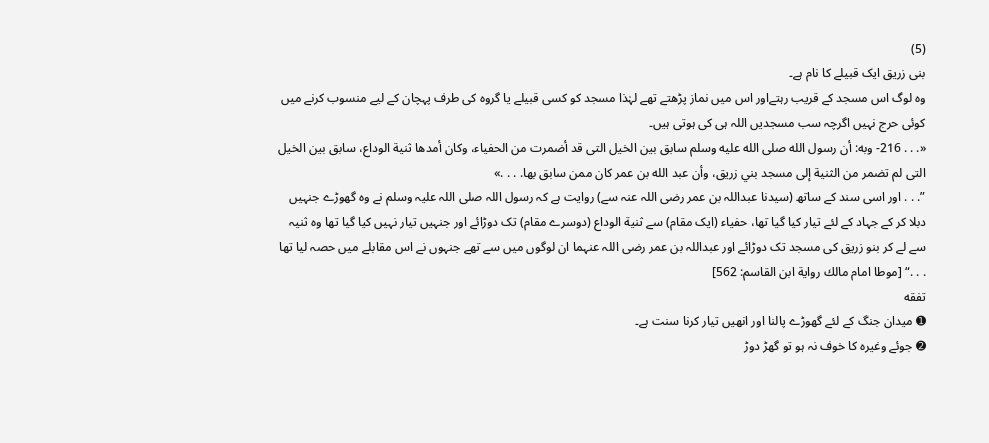(5)
بنی زریق ایک قبیلے کا نام ہے۔
وہ لوگ اس مسجد کے قریب رہتےاور اس میں نماز پڑھتے تھے لہٰذا مسجد کو کسی قبیلے یا گروہ کی طرف پہچان کے لیے منسوب کرنے میں کوئی حرج نہیں اگرچہ سب مسجدیں اللہ ہی کی ہوتی ہیں۔
«. . . 216- وبه: أن رسول الله صلى الله عليه وسلم سابق بين الخيل التى قد أضمرت من الحفياء، وكان أمدها ثنية الوداع، سابق بين الخيل التى لم تضمر من الثنية إلى مسجد بني زريق، وأن عبد الله بن عمر كان ممن سابق بها. . . .»
”. . . اور اسی سند کے ساتھ (سیدنا عبداللہ بن عمر رضی اللہ عنہ سے) روایت ہے کہ رسول اللہ صلی اللہ علیہ وسلم نے وہ گھوڑے جنہیں دبلا کر کے جہاد کے لئے تیار کیا گیا تھا، حفیاء (ایک مقام) سے ثنیة الوداع (دوسرے مقام) تک دوڑائے اور جنہیں تیار نہیں کیا گیا تھا وہ ثنیہ سے لے کر بنو زریق کی مسجد تک دوڑائے اور عبداللہ بن عمر رضی اللہ عنہما ان لوگوں میں سے تھے جنہوں نے اس مقابلے میں حصہ لیا تھا . . .“ [موطا امام مالك رواية ابن القاسم: 562]
تفقه
➊ میدان جنگ کے لئے گھوڑے پالنا اور انھیں تیار کرنا سنت ہے۔
➋ جوئے وغیرہ کا خوف نہ ہو تو گھڑ دوڑ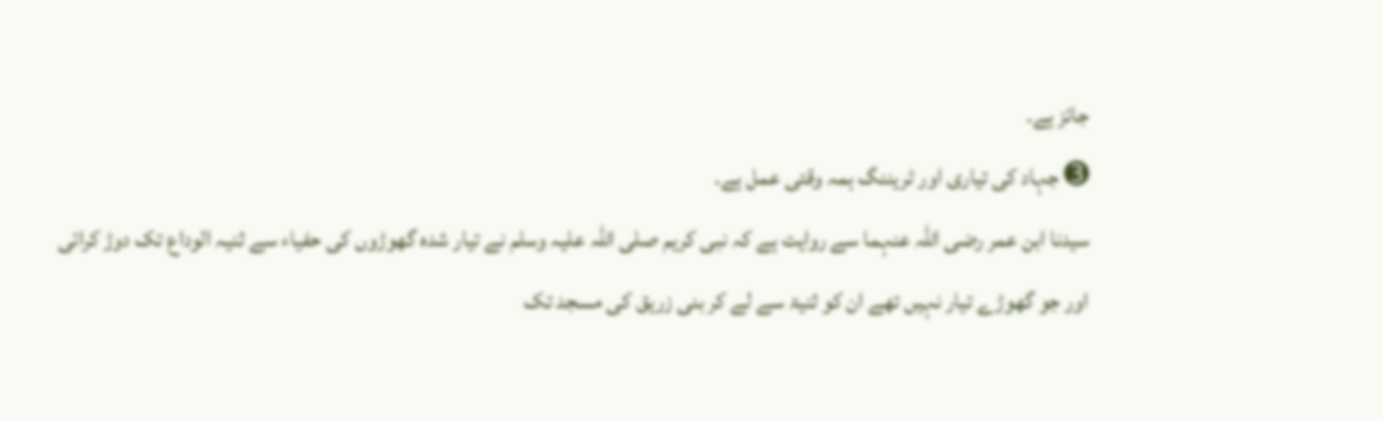جائز ہے۔
➌ جہاد کی تیاری اور ٹریننگ ہمہ وقتی عمل ہے۔
سیدنا ابن عمر رضی اللہ عنہما سے روایت ہے کہ نبی کریم صلی اللہ علیہ وسلم نے تیار شدہ گھوڑوں کی حفیاء سے ثنیہ الوداع تک دوڑ کرائی اور جو گھوڑے تیار نہیں تھے ان کو ثنیۃ سے لے کر بنی زریق کی مسجد تک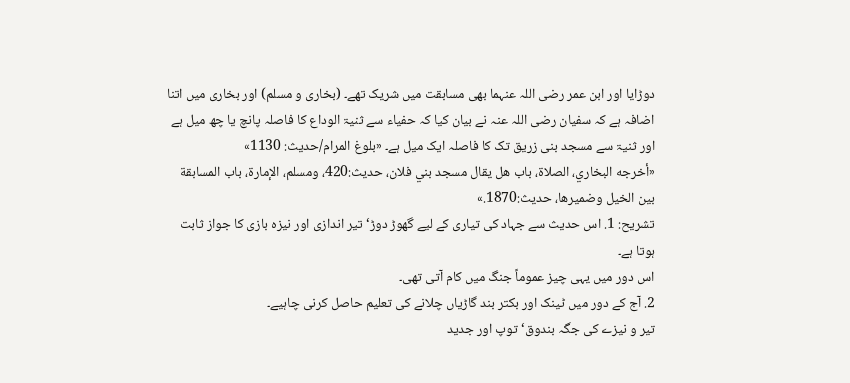دوڑایا اور ابن عمر رضی اللہ عنہما بھی مسابقت میں شریک تھے۔ (بخاری و مسلم) اور بخاری میں اتنا اضافہ ہے کہ سفیان رضی اللہ عنہ نے بیان کیا کہ حفیاء سے ثنیۃ الوداع کا فاصلہ پانچ یا چھ میل ہے اور ثنیۃ سے مسجد بنی زریق تک کا فاصلہ ایک میل ہے۔ «بلوغ المرام/حدیث: 1130»
«أخرجه البخاري، الصلاة، باب هل يقال مسجد بني فلان، حديث:420، ومسلم، الإمارة، باب المسابقة بين الخيل وضميرها، حديث:1870.»
تشریح: 1. اس حدیث سے جہاد کی تیاری کے لیے گھوڑ دوڑ‘ تیر اندازی اور نیزہ بازی کا جواز ثابت ہوتا ہے۔
اس دور میں یہی چیز عموماً جنگ میں کام آتی تھی۔
2. آج کے دور میں ٹینک اور بکتر بند گاڑیاں چلانے کی تعلیم حاصل کرنی چاہیے۔
تیر و نیزے کی جگہ بندوق‘ توپ اور جدید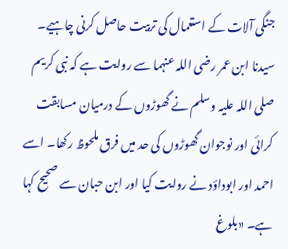جنگی آلات کے استعمال کی تربیت حاصل کرنی چاہیے۔
سیدنا ابن عمر رضی اللہ عنہما سے روایت ہے کہ نبی کریم صلی اللہ علیہ وسلم نے گھوڑوں کے درمیان مسابقت کرائی اور نوجوان گھوڑوں کی حد میں فرق ملحوظ رکھا۔ اسے احمد اور ابوداؤد نے روایت کیا اور ابن حبان سے صحیح کہا ہے۔ «بلوغ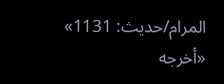المرام/حدیث: 1131»
«أخرجه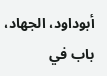أبوداود، الجهاد، باب في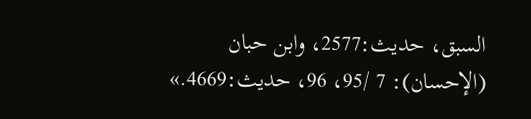السبق، حديث:2577، وابن حبان (الإحسان): 7 /95، 96، حديث:4669.»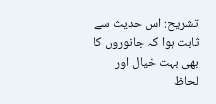تشریح: اس حدیث سے ثابت ہوا کہ جانوروں کا بھی بہت خیال اور لحاظ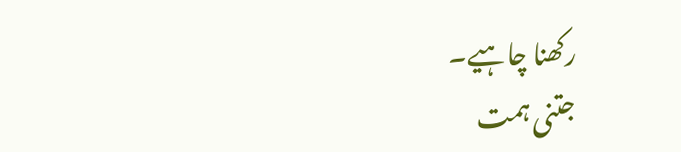رکھنا چاہیے۔
جتنی ہمت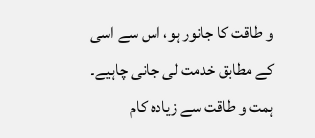و طاقت کا جانور ہو، اس سے اسی کے مطابق خدمت لی جانی چاہیے۔
ہمت و طاقت سے زیادہ کام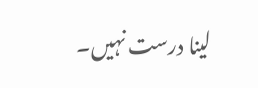لینا درست نہیں۔